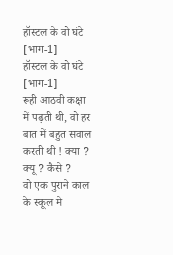हॉस्टल के वो घंटे [भाग-1]
हॉस्टल के वो घंटे [भाग-1]
रूही आठवी कक्षा में पढ़ती थी, वो हर बात में बहुत सवाल करती थी ! क्या ? क्यू ? कैसे ?
वो एक पुराने काल के स्कूल मे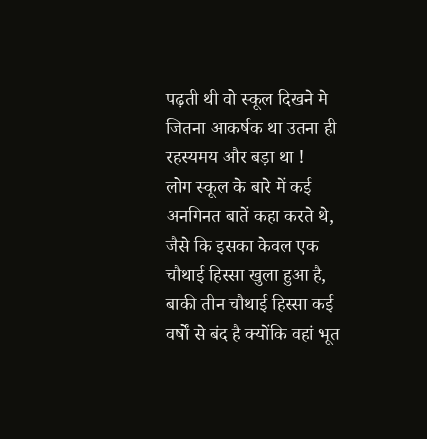पढ़ती थी वो स्कूल दिखने मे जितना आकर्षक था उतना ही रहस्यमय और बड़ा था !
लोग स्कूल के बारे में कई अनगिनत बातें कहा करते थे, जैसे कि इसका केवल एक चौथाई हिस्सा खुला हुआ है, बाकी तीन चौथाई हिस्सा कई वर्षों से बंद है क्योंकि वहां भूत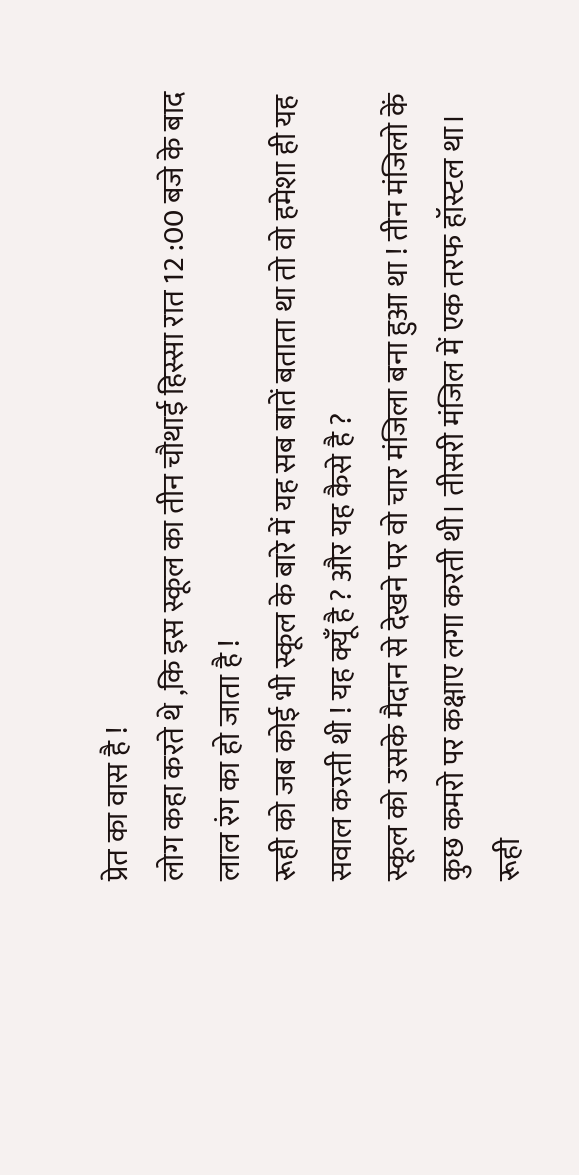प्रेत का वास है !
लोग कहा करते थे ,कि इस स्कूल का तीन चौथाई हिस्सा रात 12 :00 बजे के बाद लाल रंग का हो जाता है !
रूही को जब कोई भी स्कूल के बारे में यह सब बातें बताता था तो वो हमेशा ही यह सवाल करती थी ! यह क्यूँ है ? और यह कैसे है ?
स्कूल को उसके मैदान से देखने पर वो चार मंजिला बना हुआ था ! तीन मंजिलो कें कुछ कमरो पर कक्षाए लगा करती थी। तीसरी मंजिल में एक तरफ हॉस्टल था।
रूही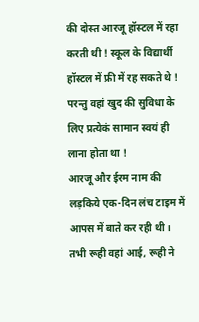की दोस्त आरजू हॉस्टल में रहा करती थी ! स्कूल के विद्यार्थी हॉस्टल में फ्री में रह सकते थे ! परन्तु वहां खुद की सुविधा के लिए प्रत्येकं सामान स्वयं ही लाना होता था !
आरजू और ईरम नाम की लड़किये एक-दिन लंच टाइम में आपस में बाते कर रही थी। तभी रूही वहां आई, रूही ने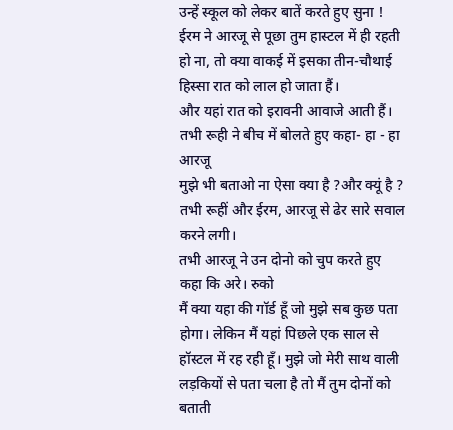उन्हें स्कूल को लेकर बातें करते हुए सुना !
ईरम ने आरजू से पूछा तुम हास्टल में ही रहती हो ना, तो क्या वाकई में इसका तीन-चौथाई हिस्सा रात को लाल हो जाता हैं।
और यहां रात को इरावनी आवाजे आती हैं।
तभी रूही ने बीच में बोलते हुए कहा- हा - हा आरजू
मुझे भी बताओ ना ऐसा क्या है ?और क्यूं है ?
तभी रूहीं और ईरम, आरजू से ढेर सारे सवाल करने लगी।
तभी आरजू ने उन दोनो को चुप करते हुए कहा कि अरे। रुको
मैं क्या यहा की गॉर्ड हूँ जो मुझे सब कुछ पता होगा। लेकिन मैं यहां पिछले एक साल से हॉस्टल में रह रही हूँ। मुझे जो मेरी साथ वाली लड़कियों से पता चला है तो मैं तुम दोनों को बताती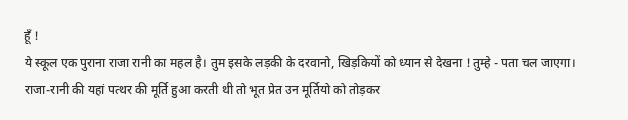हूँ !
ये स्कूल एक पुराना राजा रानी का महल है। तुम इसके लड़की के दरवानो, खिड़कियों को ध्यान से देखना ! तुम्हे - पता चल जाएगा।
राजा-रानी की यहां पत्थर की मूर्ति हुआ करती थी तो भूत प्रेत उन मूर्तियो को तोड़कर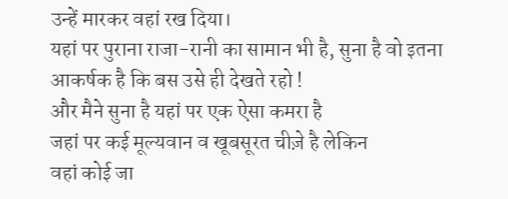उन्हें मारकर वहां रख दिया।
यहां पर पुराना राजा-रानी का सामान भी है, सुना है वो इतना आकर्षक है कि बस उसे ही देखते रहो !
और मैने सुना है यहां पर एक ऐसा कमरा है
जहां पर कई मूल्यवान व खूबसूरत चीज़े है लेकिन
वहां कोई जा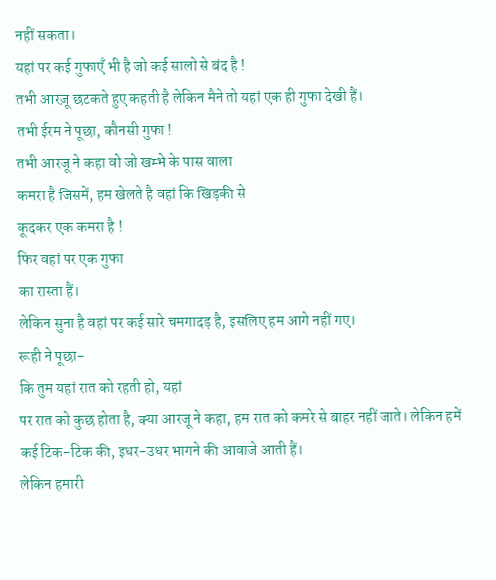नहीं सकता।
यहां पर कई गुफाएँ भी है जो कई सालो से बंद है !
तभी आरज़ू छटकते हुए कहती है लेकिन मैने तो यहां एक ही गुफा देखी हैं।
तभी ईरम ने पूछा, कौनसी गुफा !
तभी आरजू ने कहा वो जो खम्भे के पास वाला
कमरा है जिसमें, हम खेलते है वहां कि खिड़की से
कूदकर एक कमरा है !
फिर वहां पर एक गुफा
का रास्ता हैं।
लेकिन सुना है वहां पर कई सारे चमगादड़ है, इसलिए हम आगे नहीं गए।
रूही ने पूछा-
कि तुम यहां रात को रहती हो, यहां
पर रात को कुछ होता है, क्या आरजू ने कहा, हम रात को कमरे से बाहर नहीं जाते। लेकिन हमें कई टिक-टिक की, इधर-उधर भागने की आवाजे आती हैं।
लेकिन हमारी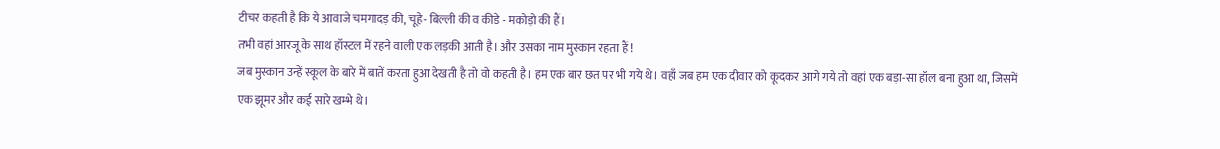टीचर कहती है कि ये आवाजे चमगादड़ की, चूहे- बिल्ली की व कीडे - मकोड़ो की हैं।
तभी वहां आरजू के साथ हॉस्टल में रहने वाली एक लड़की आती है। और उसका नाम मुस्कान रहता हैं !
जब मुस्कान उन्हें स्कूल के बारे में बातें करता हुआ देखती है तो वो कहती है। हम एक बार छत पर भी गये थे। वहाँ जब हम एक दीवार को कूदकर आगे गये तो वहां एक बड़ा-सा हॉल बना हुआ था, जिसमें एक झूमर और कई सारे खम्भे थे।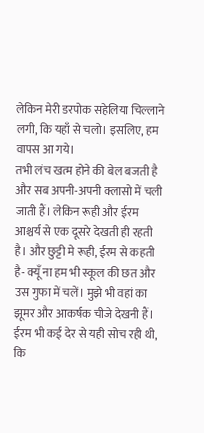लेकिन मेरी डरपोक सहेलिया चिल्लाने लगी, कि यहाँ से चलो। इसलिए, हम वापस आ गये।
तभी लंच खत्म होने की बेल बजती है और सब अपनी-अपनी क्लासो में चली जाती हैं। लेकिन रूही और ईरम आश्चर्य से एक दूसरे देखती ही रहती है। और छुट्टी मे रूही, ईरम से कहती है- क्यूँ ना हम भी स्कूल की छत और उस गुफा में चलें। मुझे भी वहां का झूमर और आकर्षक चीजे देखनी हैं।
ईरम भी कई देर से यही सोच रही थी, कि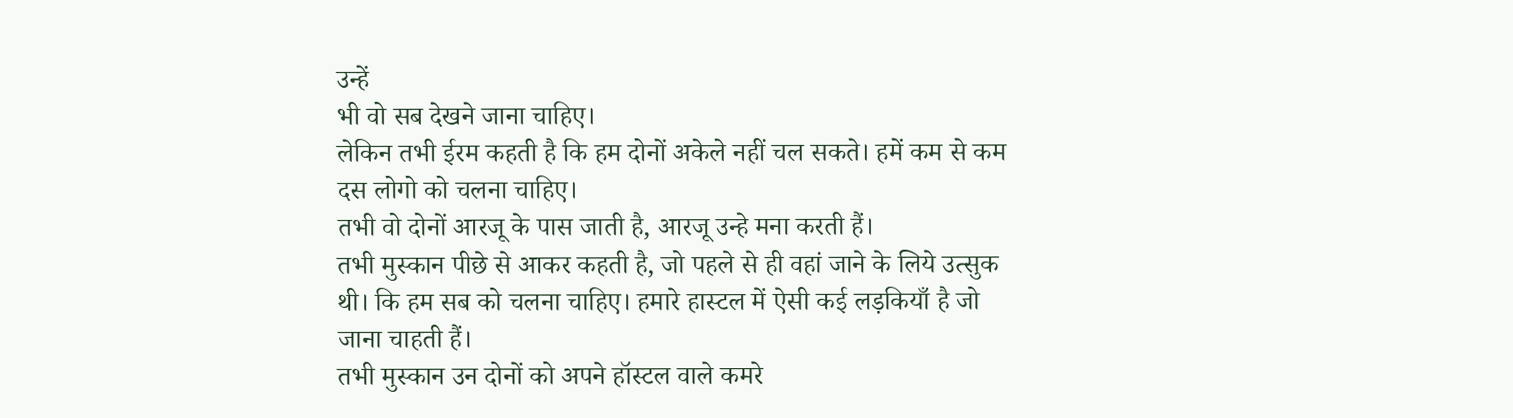उन्हें
भी वो सब देखने जाना चाहिए।
लेकिन तभी ईरम कहती है कि हम दोनों अकेले नहीं चल सकते। हमें कम से कम दस लोगो को चलना चाहिए।
तभी वो दोनों आरजू के पास जाती है, आरजू उन्हे मना करती हैं।
तभी मुस्कान पीछे से आकर कहती है, जो पहले से ही वहां जाने के लिये उत्सुक थी। कि हम सब को चलना चाहिए। हमारे हास्टल में ऐसी कई लड़कियाँ है जो जाना चाहती हैं।
तभी मुस्कान उन दोनों को अपने हॉस्टल वाले कमरे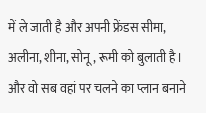में ले जाती है और अपनी फ्रेंडस सीमा, अलीना, शीना, सोनू, रूमी को बुलाती है।
और वो सब वहां पर चलने का प्लान बनाने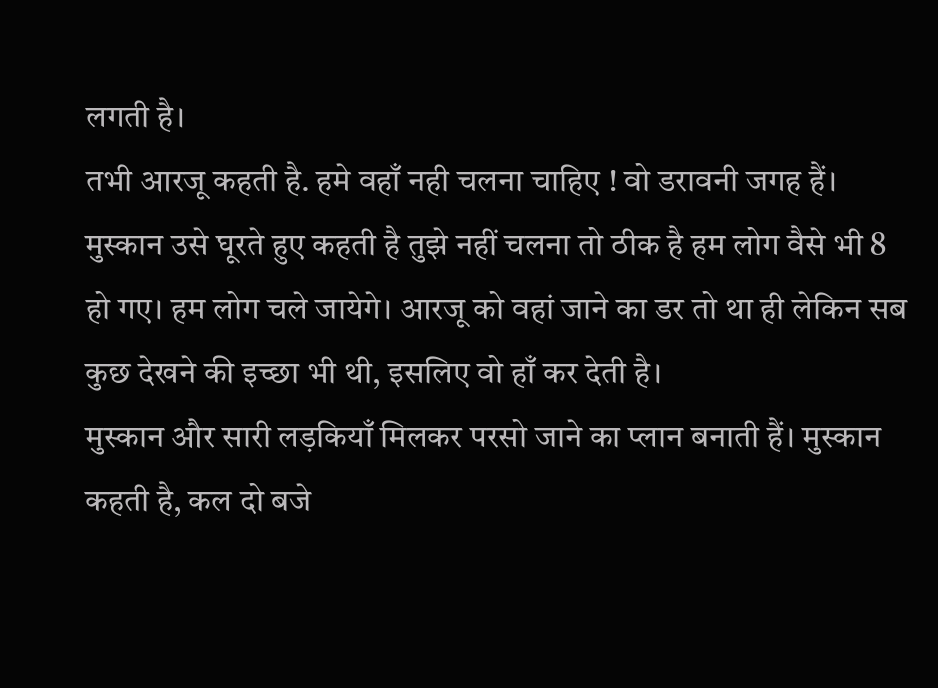लगती है।
तभी आरजू कहती है. हमे वहाँ नही चलना चाहिए ! वो डरावनी जगह हैं। मुस्कान उसे घूरते हुए कहती है तुझे नहीं चलना तो ठीक है हम लोग वैसे भी 8 हो गए। हम लोग चले जायेगे। आरजू को वहां जाने का डर तो था ही लेकिन सब कुछ देखने की इच्छा भी थी, इसलिए वो हाँ कर देती है।
मुस्कान और सारी लड़कियाँ मिलकर परसो जाने का प्लान बनाती हैं। मुस्कान कहती है, कल दो बजे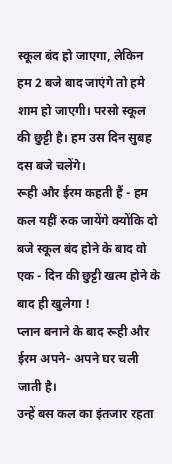स्कूल बंद हो जाएगा, लेकिन हम 2 बजे बाद जाएंगे तो हमे शाम हो जाएगी। परसो स्कूल की छुट्टी है। हम उस दिन सुबह दस बजे चलेंगे।
रूही और ईरम कहती हैं - हम कल यहीं रुक जायेंगे क्योंकि दो बजे स्कूल बंद होने के बाद वो एक - दिन की छुट्टी खत्म होने के बाद ही खुलेगा !
प्लान बनाने के बाद रूही और ईरम अपने- अपने घर चली जाती है।
उन्हें बस कल का इंतजार रहता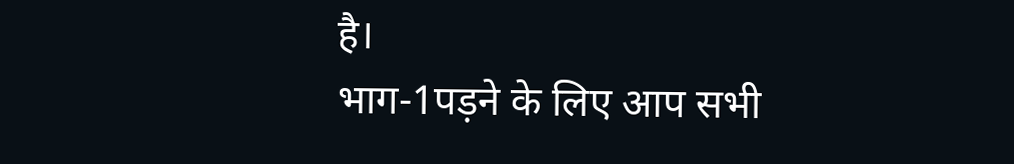है।
भाग-1पड़ने के लिए आप सभी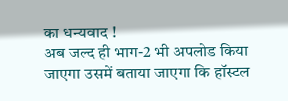का धन्यवाद !
अब जल्द ही भाग-2 भी अपलोड किया जाएगा उसमें बताया जाएगा कि हॉस्टल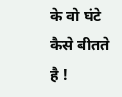के वो घंटे कैसे बीतते है !